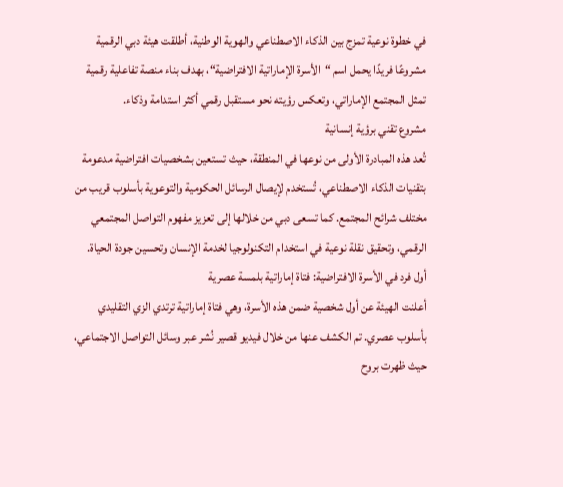في خطوة نوعية تمزج بين الذكاء الاصطناعي والهوية الوطنية، أطلقت هيئة دبي الرقمية مشروعًا فريدًا يحمل اسم “الأسرة الإماراتية الافتراضية“، بهدف بناء منصة تفاعلية رقمية تمثل المجتمع الإماراتي، وتعكس رؤيته نحو مستقبل رقمي أكثر استدامة وذكاء.
مشروع تقني برؤية إنسانية
تُعد هذه المبادرة الأولى من نوعها في المنطقة، حيث تستعين بشخصيات افتراضية مدعومة بتقنيات الذكاء الاصطناعي، تُستخدم لإيصال الرسائل الحكومية والتوعوية بأسلوب قريب من مختلف شرائح المجتمع. كما تسعى دبي من خلالها إلى تعزيز مفهوم التواصل المجتمعي الرقمي، وتحقيق نقلة نوعية في استخدام التكنولوجيا لخدمة الإنسان وتحسين جودة الحياة.
أول فرد في الأسرة الافتراضية: فتاة إماراتية بلمسة عصرية
أعلنت الهيئة عن أول شخصية ضمن هذه الأسرة، وهي فتاة إماراتية ترتدي الزي التقليدي بأسلوب عصري. تم الكشف عنها من خلال فيديو قصير نُشر عبر وسائل التواصل الاجتماعي، حيث ظهرت بروح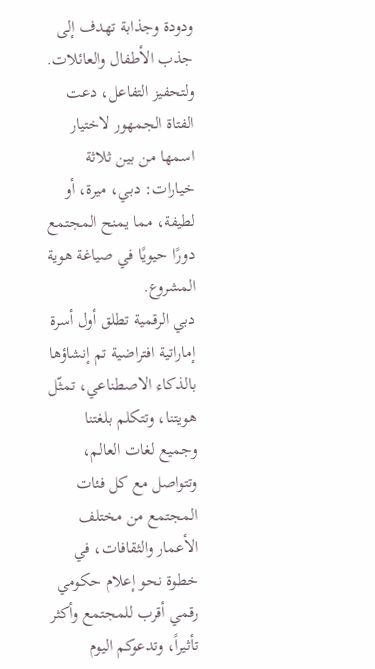ودودة وجذابة تهدف إلى جذب الأطفال والعائلات. ولتحفيز التفاعل، دعت الفتاة الجمهور لاختيار اسمها من بين ثلاثة خيارات: دبي، ميرة، أو لطيفة، مما يمنح المجتمع دورًا حيويًا في صياغة هوية المشروع.
دبي الرقمية تطلق أول أسرة إماراتية افتراضية تم إنشاؤها بالذكاء الاصطناعي، تمثّل هويتنا، وتتكلم بلغتنا وجميع لغات العالم، وتتواصل مع كل فئات المجتمع من مختلف الأعمار والثقافات، في خطوة نحو إعلام حكومي رقمي أقرب للمجتمع وأكثر تأثيراً، وتدعوكم اليوم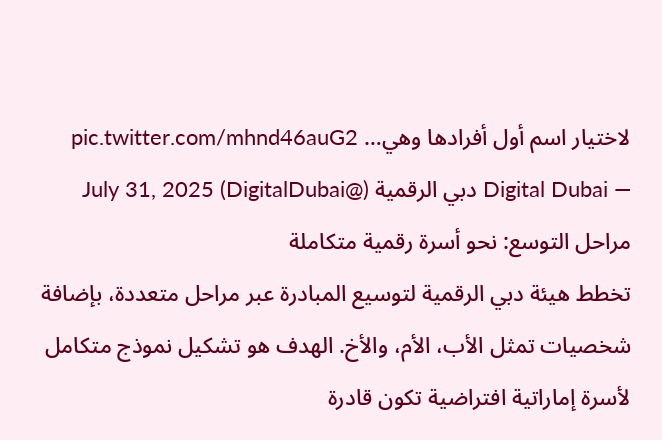لاختيار اسم أول أفرادها وهي… pic.twitter.com/mhnd46auG2
— Digital Dubai دبي الرقمية (@DigitalDubai) July 31, 2025
مراحل التوسع: نحو أسرة رقمية متكاملة
تخطط هيئة دبي الرقمية لتوسيع المبادرة عبر مراحل متعددة، بإضافة شخصيات تمثل الأب، الأم، والأخ. الهدف هو تشكيل نموذج متكامل لأسرة إماراتية افتراضية تكون قادرة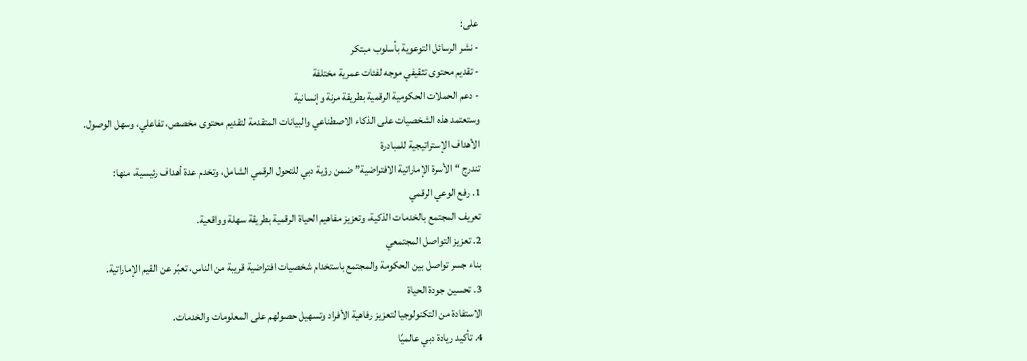على:
- نشر الرسائل التوعوية بأسلوب مبتكر
- تقديم محتوى تثقيفي موجه لفئات عمرية مختلفة
- دعم الحملات الحكومية الرقمية بطريقة مرنة وإنسانية
وستعتمد هذه الشخصيات على الذكاء الاصطناعي والبيانات المتقدمة لتقديم محتوى مخصص، تفاعلي، وسهل الوصول.
الأهداف الإستراتيجية للمبادرة
تندرج “الأسرة الإماراتية الافتراضية” ضمن رؤية دبي للتحول الرقمي الشامل، وتخدم عدة أهداف رئيسية، منها:
1. رفع الوعي الرقمي
تعريف المجتمع بالخدمات الذكية، وتعزيز مفاهيم الحياة الرقمية بطريقة سهلة وواقعية.
2. تعزيز التواصل المجتمعي
بناء جسر تواصل بين الحكومة والمجتمع باستخدام شخصيات افتراضية قريبة من الناس، تعبّر عن القيم الإماراتية.
3. تحسين جودة الحياة
الاستفادة من التكنولوجيا لتعزيز رفاهية الأفراد وتسهيل حصولهم على المعلومات والخدمات.
4. تأكيد ريادة دبي عالميًا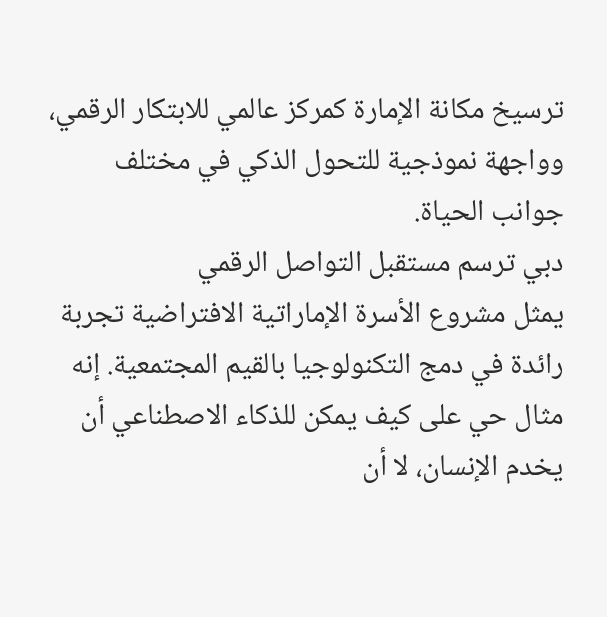ترسيخ مكانة الإمارة كمركز عالمي للابتكار الرقمي، وواجهة نموذجية للتحول الذكي في مختلف جوانب الحياة.
دبي ترسم مستقبل التواصل الرقمي
يمثل مشروع الأسرة الإماراتية الافتراضية تجربة رائدة في دمج التكنولوجيا بالقيم المجتمعية. إنه مثال حي على كيف يمكن للذكاء الاصطناعي أن يخدم الإنسان، لا أن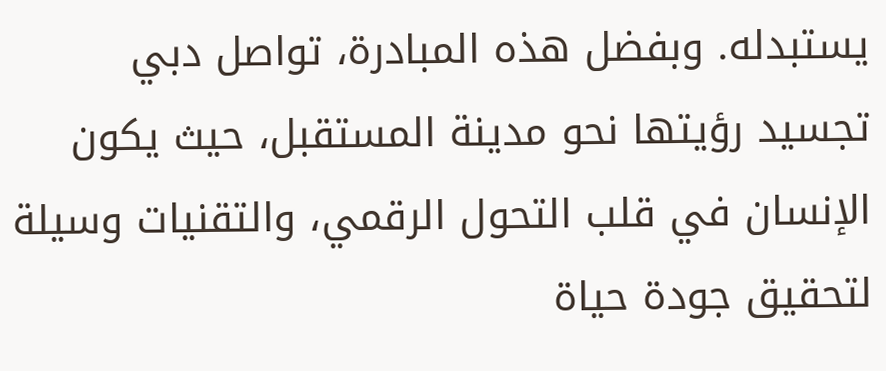يستبدله. وبفضل هذه المبادرة، تواصل دبي تجسيد رؤيتها نحو مدينة المستقبل، حيث يكون الإنسان في قلب التحول الرقمي، والتقنيات وسيلة لتحقيق جودة حياة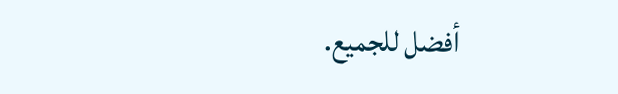أفضل للجميع.